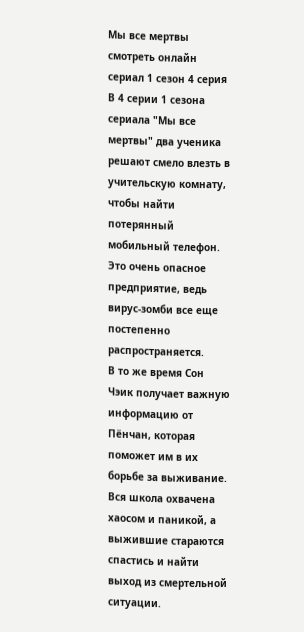Мы все мертвы смотреть онлайн сериал 1 сезон 4 серия
В 4 серии 1 сезона сериала "Мы все мертвы" два ученика решают смело влезть в учительскую комнату, чтобы найти потерянный мобильный телефон. Это очень опасное предприятие, ведь вирус-зомби все еще постепенно распространяется.
В то же время Сон Чэик получает важную информацию от Пёнчан, которая поможет им в их борьбе за выживание. Вся школа охвачена хаосом и паникой, а выжившие стараются спастись и найти выход из смертельной ситуации.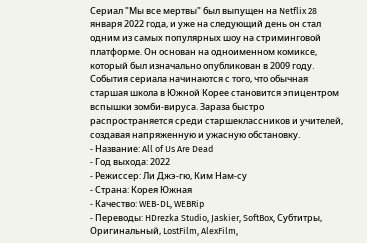Сериал "Мы все мертвы" был выпущен на Netflix 28 января 2022 года, и уже на следующий день он стал одним из самых популярных шоу на стриминговой платформе. Он основан на одноименном комиксе, который был изначально опубликован в 2009 году.
События сериала начинаются с того, что обычная старшая школа в Южной Корее становится эпицентром вспышки зомби-вируса. Зараза быстро распространяется среди старшеклассников и учителей, создавая напряженную и ужасную обстановку.
- Название: All of Us Are Dead
- Год выхода: 2022
- Режиссер: Ли Джэ-гю, Ким Нам-су
- Страна: Корея Южная
- Качество: WEB-DL, WEBRip
- Переводы: HDrezka Studio, Jaskier, SoftBox, Субтитры, Оригинальный, LostFilm, AlexFilm,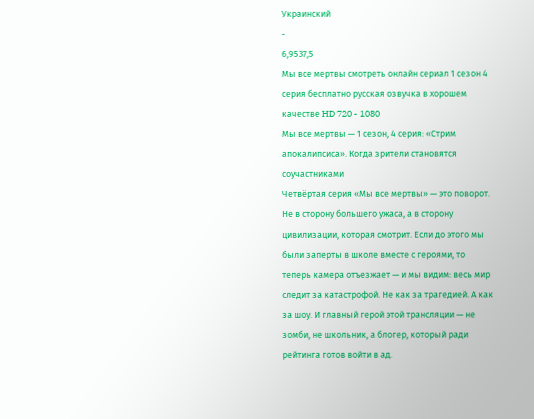Украинский
-
6,9537,5
Мы все мертвы смотреть онлайн сериал 1 сезон 4 серия бесплатно русская озвучка в хорошем качестве HD 720 - 1080
Мы все мертвы — 1 сезон, 4 серия: «Стрим апокалипсиса». Когда зрители становятся соучастниками
Четвёртая серия «Мы все мертвы» — это поворот. Не в сторону большего ужаса, а в сторону цивилизации, которая смотрит. Если до этого мы были заперты в школе вместе с героями, то теперь камера отъезжает — и мы видим: весь мир следит за катастрофой. Не как за трагедией. А как за шоу. И главный герой этой трансляции — не зомби, не школьник, а блогер, который ради рейтинга готов войти в ад.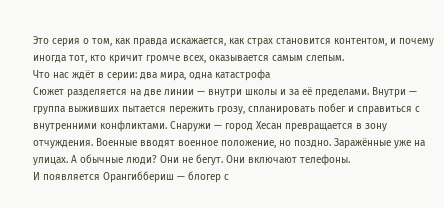Это серия о том, как правда искажается, как страх становится контентом, и почему иногда тот, кто кричит громче всех, оказывается самым слепым.
Что нас ждёт в серии: два мира, одна катастрофа
Сюжет разделяется на две линии — внутри школы и за её пределами. Внутри — группа выживших пытается пережить грозу, спланировать побег и справиться с внутренними конфликтами. Снаружи — город Хесан превращается в зону отчуждения. Военные вводят военное положение, но поздно. Заражённые уже на улицах. А обычные люди? Они не бегут. Они включают телефоны.
И появляется Орангиббериш — блогер с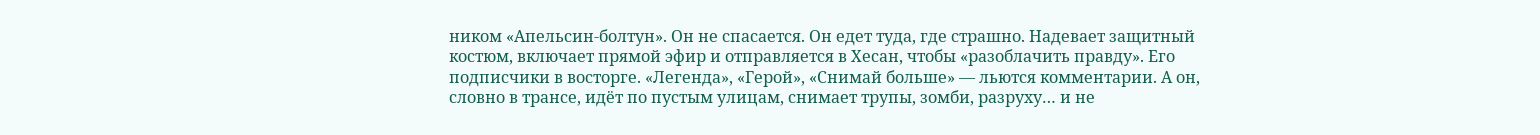ником «Апельсин-болтун». Он не спасается. Он едет туда, где страшно. Надевает защитный костюм, включает прямой эфир и отправляется в Хесан, чтобы «разоблачить правду». Его подписчики в восторге. «Легенда», «Герой», «Снимай больше» — льются комментарии. А он, словно в трансе, идёт по пустым улицам, снимает трупы, зомби, разруху… и не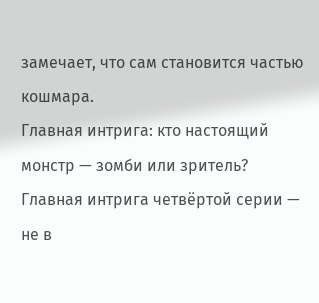замечает, что сам становится частью кошмара.
Главная интрига: кто настоящий монстр — зомби или зритель?
Главная интрига четвёртой серии — не в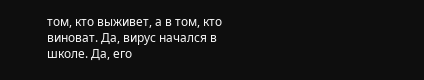том, кто выживет, а в том, кто виноват. Да, вирус начался в школе. Да, его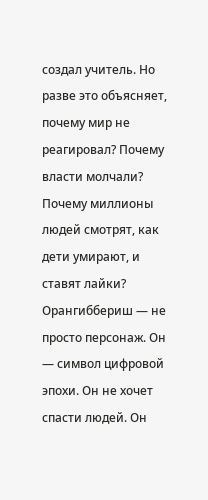создал учитель. Но разве это объясняет, почему мир не реагировал? Почему власти молчали? Почему миллионы людей смотрят, как дети умирают, и ставят лайки?
Орангиббериш — не просто персонаж. Он — символ цифровой эпохи. Он не хочет спасти людей. Он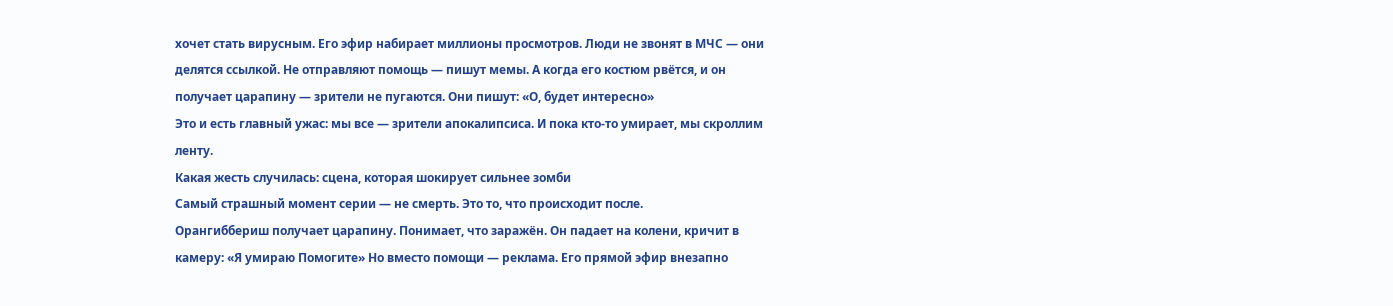хочет стать вирусным. Его эфир набирает миллионы просмотров. Люди не звонят в МЧС — они делятся ссылкой. Не отправляют помощь — пишут мемы. А когда его костюм рвётся, и он получает царапину — зрители не пугаются. Они пишут: «О, будет интересно»
Это и есть главный ужас: мы все — зрители апокалипсиса. И пока кто-то умирает, мы скроллим ленту.
Какая жесть случилась: сцена, которая шокирует сильнее зомби
Самый страшный момент серии — не смерть. Это то, что происходит после.
Орангиббериш получает царапину. Понимает, что заражён. Он падает на колени, кричит в камеру: «Я умираю Помогите» Но вместо помощи — реклама. Его прямой эфир внезапно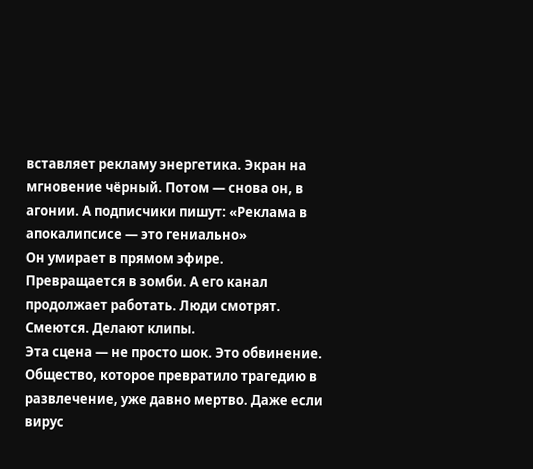вставляет рекламу энергетика. Экран на мгновение чёрный. Потом — снова он, в агонии. А подписчики пишут: «Реклама в апокалипсисе — это гениально»
Он умирает в прямом эфире. Превращается в зомби. А его канал продолжает работать. Люди смотрят. Смеются. Делают клипы.
Эта сцена — не просто шок. Это обвинение. Общество, которое превратило трагедию в развлечение, уже давно мертво. Даже если вирус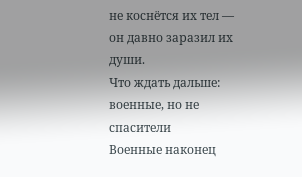не коснётся их тел — он давно заразил их души.
Что ждать дальше: военные, но не спасители
Военные наконец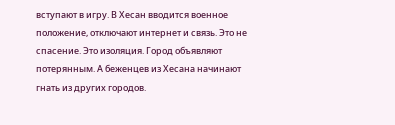вступают в игру. В Хесан вводится военное положение, отключают интернет и связь. Это не спасение. Это изоляция. Город объявляют потерянным. А беженцев из Хесана начинают гнать из других городов.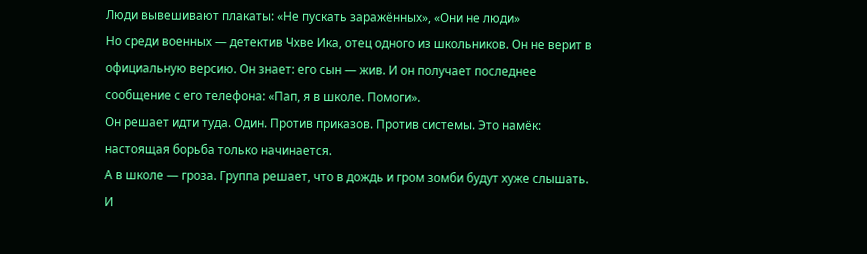Люди вывешивают плакаты: «Не пускать заражённых», «Они не люди»
Но среди военных — детектив Чхве Ика, отец одного из школьников. Он не верит в официальную версию. Он знает: его сын — жив. И он получает последнее сообщение с его телефона: «Пап, я в школе. Помоги».
Он решает идти туда. Один. Против приказов. Против системы. Это намёк: настоящая борьба только начинается.
А в школе — гроза. Группа решает, что в дождь и гром зомби будут хуже слышать. И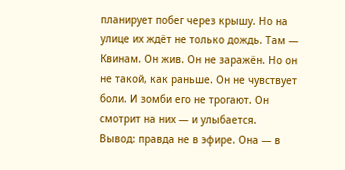планирует побег через крышу. Но на улице их ждёт не только дождь. Там — Квинам. Он жив. Он не заражён. Но он не такой, как раньше. Он не чувствует боли. И зомби его не трогают. Он смотрит на них — и улыбается.
Вывод: правда не в эфире. Она — в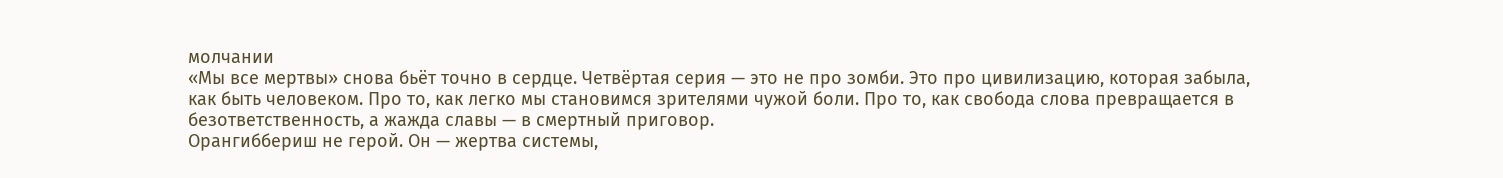молчании
«Мы все мертвы» снова бьёт точно в сердце. Четвёртая серия — это не про зомби. Это про цивилизацию, которая забыла, как быть человеком. Про то, как легко мы становимся зрителями чужой боли. Про то, как свобода слова превращается в безответственность, а жажда славы — в смертный приговор.
Орангиббериш не герой. Он — жертва системы,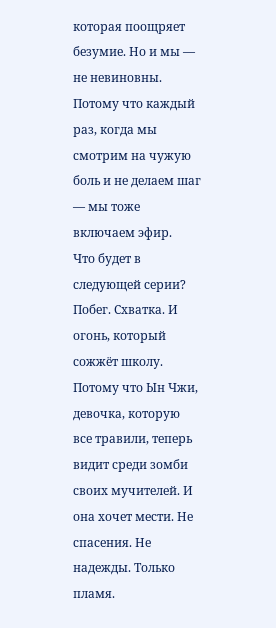которая поощряет безумие. Но и мы — не невиновны. Потому что каждый раз, когда мы смотрим на чужую боль и не делаем шаг — мы тоже включаем эфир.
Что будет в следующей серии?
Побег. Схватка. И огонь, который сожжёт школу. Потому что Ын Чжи, девочка, которую все травили, теперь видит среди зомби своих мучителей. И она хочет мести. Не спасения. Не надежды. Только пламя.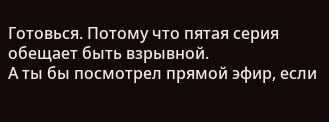Готовься. Потому что пятая серия обещает быть взрывной.
А ты бы посмотрел прямой эфир, если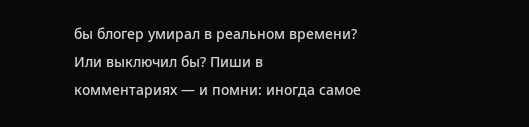бы блогер умирал в реальном времени? Или выключил бы? Пиши в комментариях — и помни: иногда самое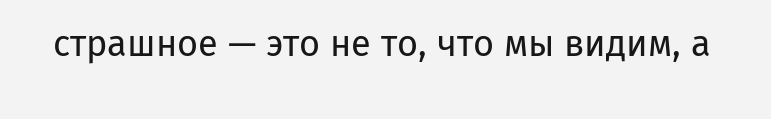страшное — это не то, что мы видим, а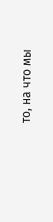то, на что мы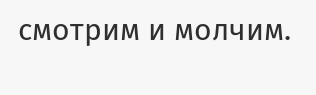смотрим и молчим.